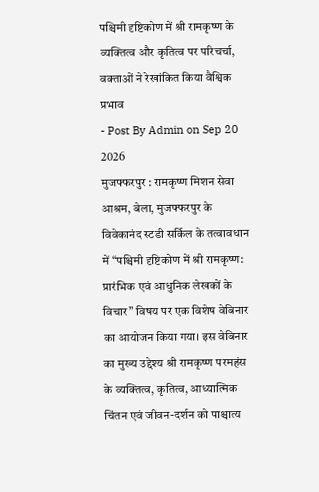पश्चिमी दृष्टिकोण में श्री रामकृष्ण के व्यक्तित्व और कृतित्व पर परिचर्चा, वक्ताओं ने रेखांकित किया वैश्विक प्रभाव
- Post By Admin on Sep 20 2026
मुजफ्फरपुर : रामकृष्ण मिशन सेवा आश्रम, बेला, मुजफ्फरपुर के विवेकानंद स्टडी सर्किल के तत्वावधान में “पश्चिमी दृष्टिकोण में श्री रामकृष्ण: प्रारंभिक एवं आधुनिक लेखकों के विचार” विषय पर एक विशेष वेबिनार का आयोजन किया गया। इस वेबिनार का मुख्य उद्देश्य श्री रामकृष्ण परमहंस के व्यक्तित्व, कृतित्व, आध्यात्मिक चिंतन एवं जीवन-दर्शन को पाश्चात्य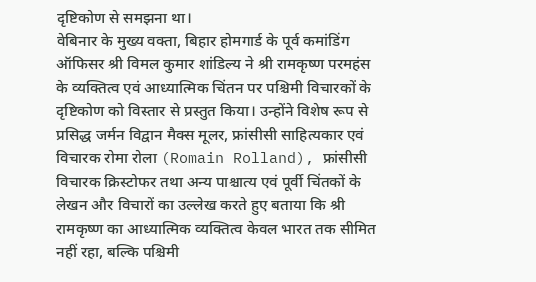दृष्टिकोण से समझना था।
वेबिनार के मुख्य वक्ता, बिहार होमगार्ड के पूर्व कमांडिंग ऑफिसर श्री विमल कुमार शांडिल्य ने श्री रामकृष्ण परमहंस के व्यक्तित्व एवं आध्यात्मिक चिंतन पर पश्चिमी विचारकों के दृष्टिकोण को विस्तार से प्रस्तुत किया। उन्होंने विशेष रूप से प्रसिद्ध जर्मन विद्वान मैक्स मूलर, फ्रांसीसी साहित्यकार एवं विचारक रोमा रोला (Romain Rolland), फ्रांसीसी विचारक क्रिस्टोफर तथा अन्य पाश्चात्य एवं पूर्वी चिंतकों के लेखन और विचारों का उल्लेख करते हुए बताया कि श्री रामकृष्ण का आध्यात्मिक व्यक्तित्व केवल भारत तक सीमित नहीं रहा, बल्कि पश्चिमी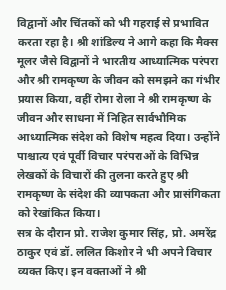विद्वानों और चिंतकों को भी गहराई से प्रभावित करता रहा है। श्री शांडिल्य ने आगे कहा कि मैक्स मूलर जैसे विद्वानों ने भारतीय आध्यात्मिक परंपरा और श्री रामकृष्ण के जीवन को समझने का गंभीर प्रयास किया, वहीं रोमा रोला ने श्री रामकृष्ण के जीवन और साधना में निहित सार्वभौमिक आध्यात्मिक संदेश को विशेष महत्व दिया। उन्होंने पाश्चात्य एवं पूर्वी विचार परंपराओं के विभिन्न लेखकों के विचारों की तुलना करते हुए श्री रामकृष्ण के संदेश की व्यापकता और प्रासंगिकता को रेखांकित किया।
सत्र के दौरान प्रो. राजेश कुमार सिंह, प्रो. अमरेंद्र ठाकुर एवं डॉ. ललित किशोर ने भी अपने विचार व्यक्त किए। इन वक्ताओं ने श्री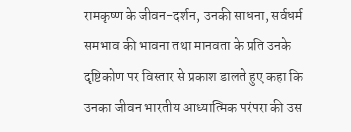रामकृष्ण के जीवन-दर्शन, उनकी साधना, सर्वधर्म समभाव की भावना तथा मानवता के प्रति उनके दृष्टिकोण पर विस्तार से प्रकाश डालते हुए कहा कि उनका जीवन भारतीय आध्यात्मिक परंपरा की उस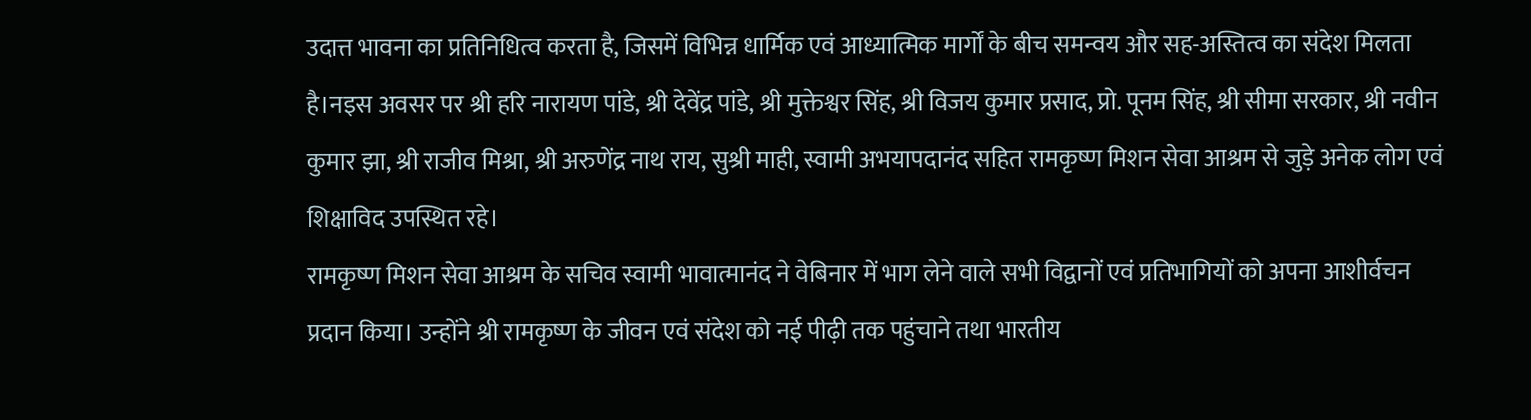उदात्त भावना का प्रतिनिधित्व करता है, जिसमें विभिन्न धार्मिक एवं आध्यात्मिक मार्गों के बीच समन्वय और सह-अस्तित्व का संदेश मिलता है।नइस अवसर पर श्री हरि नारायण पांडे, श्री देवेंद्र पांडे, श्री मुक्तेश्वर सिंह, श्री विजय कुमार प्रसाद, प्रो. पूनम सिंह, श्री सीमा सरकार, श्री नवीन कुमार झा, श्री राजीव मिश्रा, श्री अरुणेंद्र नाथ राय, सुश्री माही, स्वामी अभयापदानंद सहित रामकृष्ण मिशन सेवा आश्रम से जुड़े अनेक लोग एवं शिक्षाविद उपस्थित रहे।
रामकृष्ण मिशन सेवा आश्रम के सचिव स्वामी भावात्मानंद ने वेबिनार में भाग लेने वाले सभी विद्वानों एवं प्रतिभागियों को अपना आशीर्वचन प्रदान किया। उन्होंने श्री रामकृष्ण के जीवन एवं संदेश को नई पीढ़ी तक पहुंचाने तथा भारतीय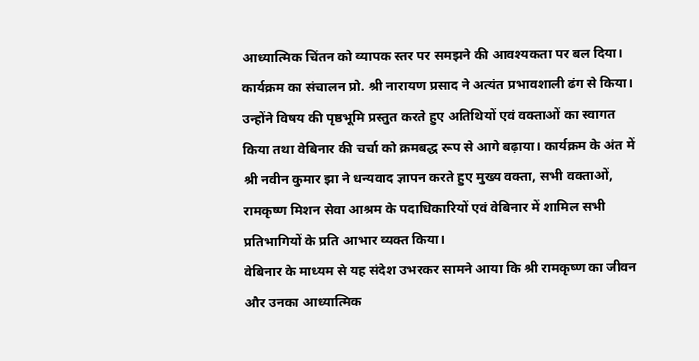आध्यात्मिक चिंतन को व्यापक स्तर पर समझने की आवश्यकता पर बल दिया। कार्यक्रम का संचालन प्रो. श्री नारायण प्रसाद ने अत्यंत प्रभावशाली ढंग से किया। उन्होंने विषय की पृष्ठभूमि प्रस्तुत करते हुए अतिथियों एवं वक्ताओं का स्वागत किया तथा वेबिनार की चर्चा को क्रमबद्ध रूप से आगे बढ़ाया। कार्यक्रम के अंत में श्री नवीन कुमार झा ने धन्यवाद ज्ञापन करते हुए मुख्य वक्ता, सभी वक्ताओं, रामकृष्ण मिशन सेवा आश्रम के पदाधिकारियों एवं वेबिनार में शामिल सभी प्रतिभागियों के प्रति आभार व्यक्त किया।
वेबिनार के माध्यम से यह संदेश उभरकर सामने आया कि श्री रामकृष्ण का जीवन और उनका आध्यात्मिक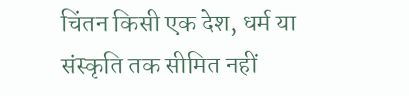चिंतन किसी एक देश, धर्म या संस्कृति तक सीमित नहीं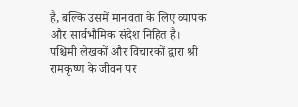है, बल्कि उसमें मानवता के लिए व्यापक और सार्वभौमिक संदेश निहित है। पश्चिमी लेखकों और विचारकों द्वारा श्री रामकृष्ण के जीवन पर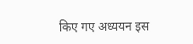किए गए अध्ययन इस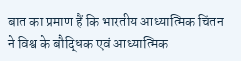बात का प्रमाण हैं कि भारतीय आध्यात्मिक चिंतन ने विश्व के बौद्धिक एवं आध्यात्मिक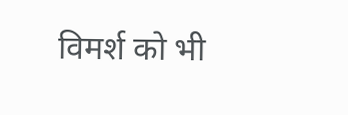विमर्श को भी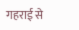गहराई से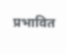प्रभावित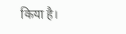किया है।